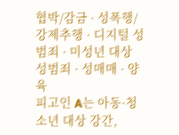협박/감금 · 성폭행/강제추행 · 디지털 성범죄 · 미성년 대상 성범죄 · 성매매 · 양육
피고인 A는 아동·청소년 대상 강간,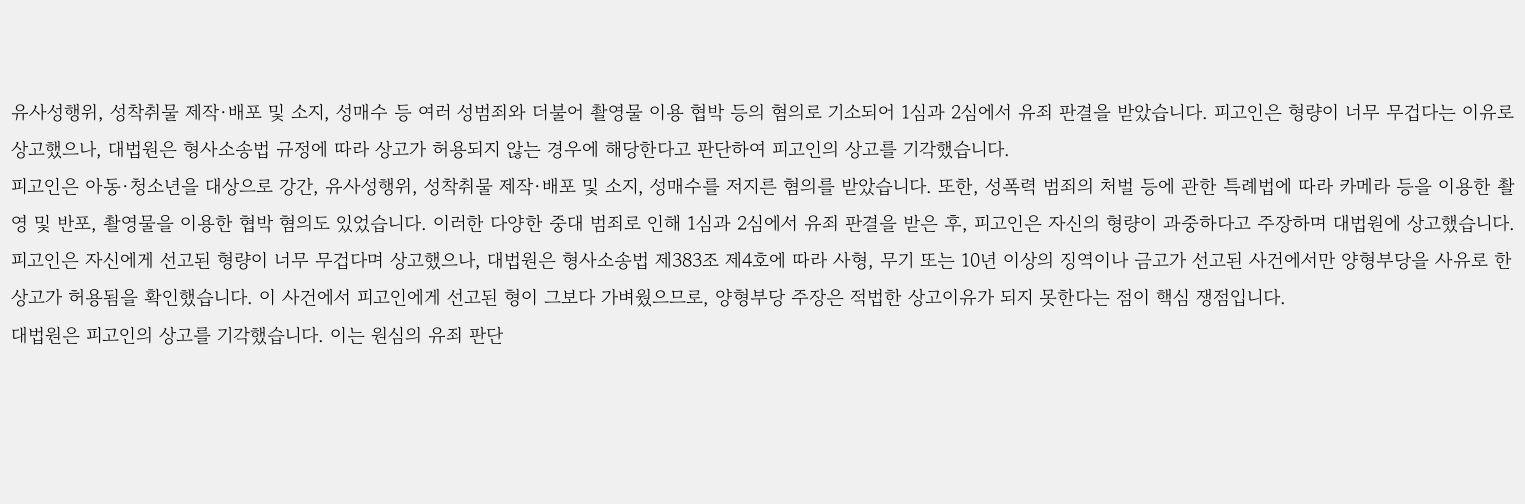유사성행위, 성착취물 제작·배포 및 소지, 성매수 등 여러 성범죄와 더불어 촬영물 이용 협박 등의 혐의로 기소되어 1심과 2심에서 유죄 판결을 받았습니다. 피고인은 형량이 너무 무겁다는 이유로 상고했으나, 대법원은 형사소송법 규정에 따라 상고가 허용되지 않는 경우에 해당한다고 판단하여 피고인의 상고를 기각했습니다.
피고인은 아동·청소년을 대상으로 강간, 유사성행위, 성착취물 제작·배포 및 소지, 성매수를 저지른 혐의를 받았습니다. 또한, 성폭력 범죄의 처벌 등에 관한 특례법에 따라 카메라 등을 이용한 촬영 및 반포, 촬영물을 이용한 협박 혐의도 있었습니다. 이러한 다양한 중대 범죄로 인해 1심과 2심에서 유죄 판결을 받은 후, 피고인은 자신의 형량이 과중하다고 주장하며 대법원에 상고했습니다.
피고인은 자신에게 선고된 형량이 너무 무겁다며 상고했으나, 대법원은 형사소송법 제383조 제4호에 따라 사형, 무기 또는 10년 이상의 징역이나 금고가 선고된 사건에서만 양형부당을 사유로 한 상고가 허용됨을 확인했습니다. 이 사건에서 피고인에게 선고된 형이 그보다 가벼웠으므로, 양형부당 주장은 적법한 상고이유가 되지 못한다는 점이 핵심 쟁점입니다.
대법원은 피고인의 상고를 기각했습니다. 이는 원심의 유죄 판단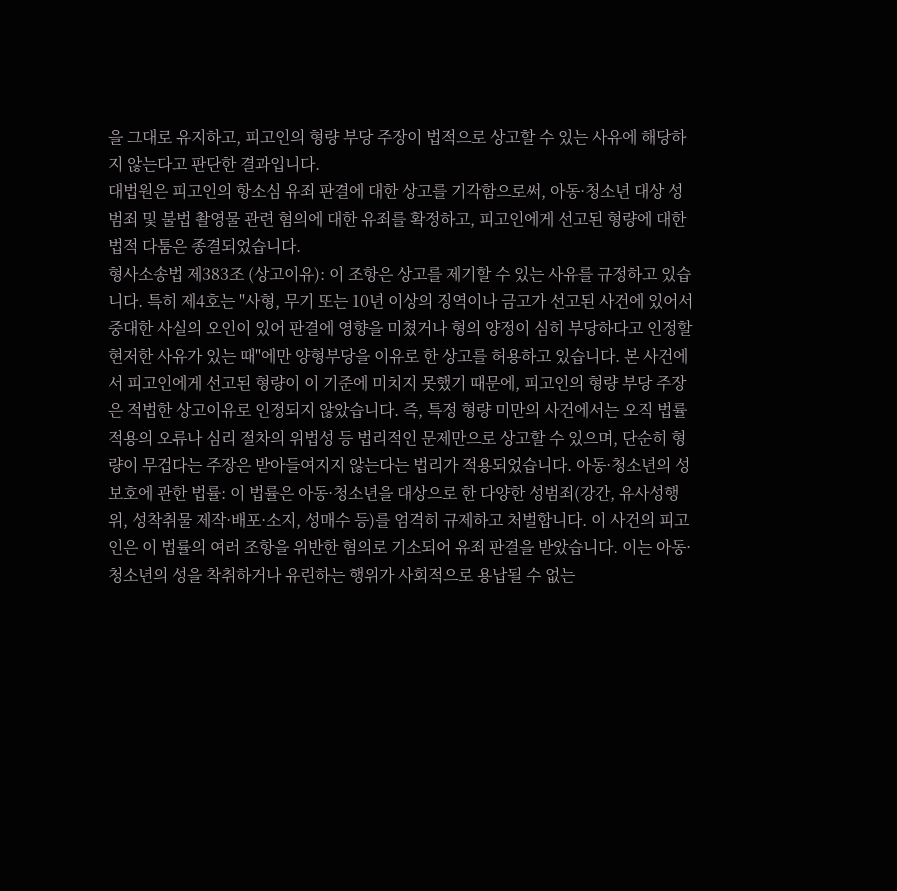을 그대로 유지하고, 피고인의 형량 부당 주장이 법적으로 상고할 수 있는 사유에 해당하지 않는다고 판단한 결과입니다.
대법원은 피고인의 항소심 유죄 판결에 대한 상고를 기각함으로써, 아동·청소년 대상 성범죄 및 불법 촬영물 관련 혐의에 대한 유죄를 확정하고, 피고인에게 선고된 형량에 대한 법적 다툼은 종결되었습니다.
형사소송법 제383조 (상고이유): 이 조항은 상고를 제기할 수 있는 사유를 규정하고 있습니다. 특히 제4호는 "사형, 무기 또는 10년 이상의 징역이나 금고가 선고된 사건에 있어서 중대한 사실의 오인이 있어 판결에 영향을 미쳤거나 형의 양정이 심히 부당하다고 인정할 현저한 사유가 있는 때"에만 양형부당을 이유로 한 상고를 허용하고 있습니다. 본 사건에서 피고인에게 선고된 형량이 이 기준에 미치지 못했기 때문에, 피고인의 형량 부당 주장은 적법한 상고이유로 인정되지 않았습니다. 즉, 특정 형량 미만의 사건에서는 오직 법률 적용의 오류나 심리 절차의 위법성 등 법리적인 문제만으로 상고할 수 있으며, 단순히 형량이 무겁다는 주장은 받아들여지지 않는다는 법리가 적용되었습니다. 아동·청소년의 성보호에 관한 법률: 이 법률은 아동·청소년을 대상으로 한 다양한 성범죄(강간, 유사성행위, 성착취물 제작·배포·소지, 성매수 등)를 엄격히 규제하고 처벌합니다. 이 사건의 피고인은 이 법률의 여러 조항을 위반한 혐의로 기소되어 유죄 판결을 받았습니다. 이는 아동·청소년의 성을 착취하거나 유린하는 행위가 사회적으로 용납될 수 없는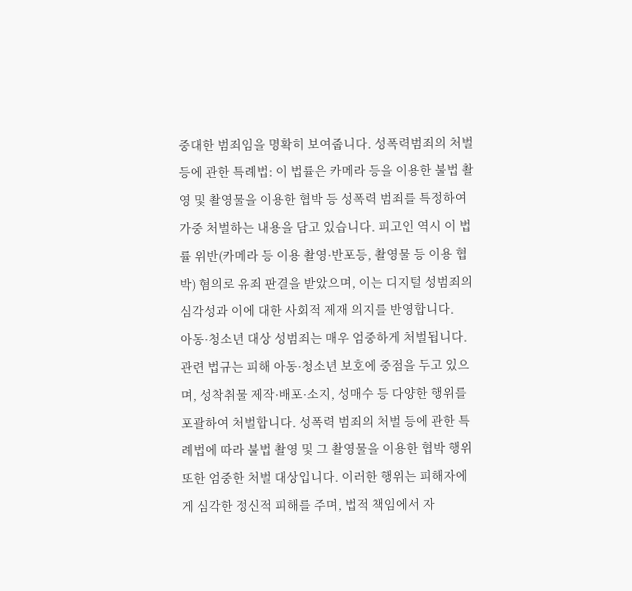중대한 범죄임을 명확히 보여줍니다. 성폭력범죄의 처벌 등에 관한 특례법: 이 법률은 카메라 등을 이용한 불법 촬영 및 촬영물을 이용한 협박 등 성폭력 범죄를 특정하여 가중 처벌하는 내용을 담고 있습니다. 피고인 역시 이 법률 위반(카메라 등 이용 촬영·반포등, 촬영물 등 이용 협박) 혐의로 유죄 판결을 받았으며, 이는 디지털 성범죄의 심각성과 이에 대한 사회적 제재 의지를 반영합니다.
아동·청소년 대상 성범죄는 매우 엄중하게 처벌됩니다. 관련 법규는 피해 아동·청소년 보호에 중점을 두고 있으며, 성착취물 제작·배포·소지, 성매수 등 다양한 행위를 포괄하여 처벌합니다. 성폭력 범죄의 처벌 등에 관한 특례법에 따라 불법 촬영 및 그 촬영물을 이용한 협박 행위 또한 엄중한 처벌 대상입니다. 이러한 행위는 피해자에게 심각한 정신적 피해를 주며, 법적 책임에서 자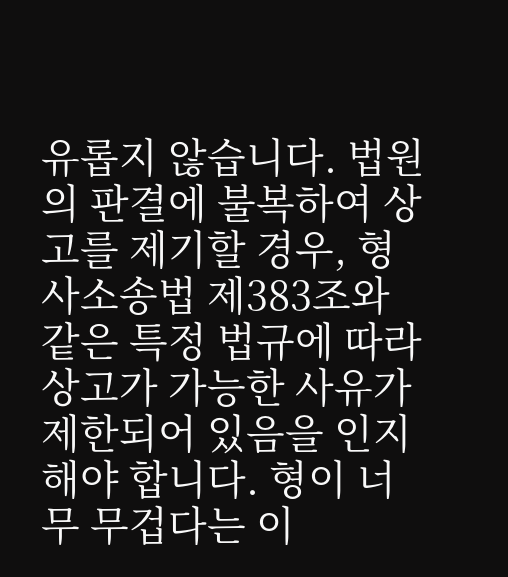유롭지 않습니다. 법원의 판결에 불복하여 상고를 제기할 경우, 형사소송법 제383조와 같은 특정 법규에 따라 상고가 가능한 사유가 제한되어 있음을 인지해야 합니다. 형이 너무 무겁다는 이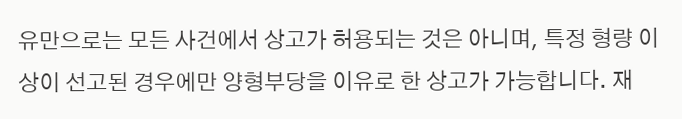유만으로는 모든 사건에서 상고가 허용되는 것은 아니며, 특정 형량 이상이 선고된 경우에만 양형부당을 이유로 한 상고가 가능합니다. 재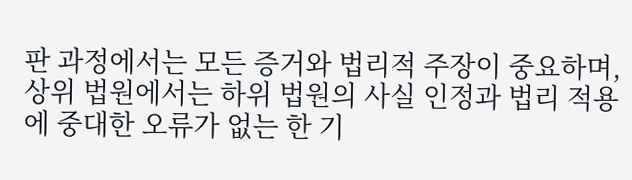판 과정에서는 모든 증거와 법리적 주장이 중요하며, 상위 법원에서는 하위 법원의 사실 인정과 법리 적용에 중대한 오류가 없는 한 기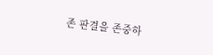존 판결을 존중하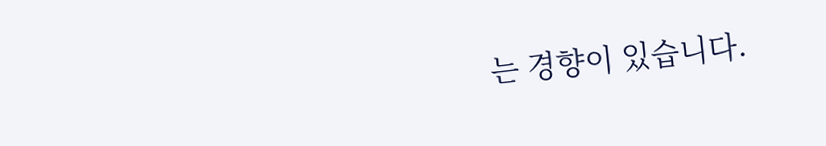는 경향이 있습니다.